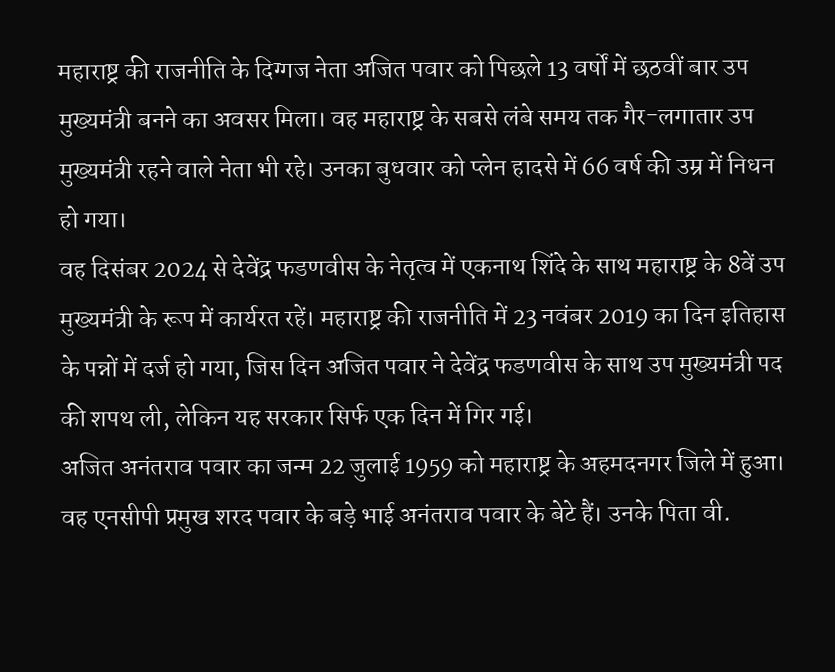महाराष्ट्र की राजनीति के दिग्गज नेता अजित पवार को पिछले 13 वर्षों में छठवीं बार उप मुख्यमंत्री बनने का अवसर मिला। वह महाराष्ट्र के सबसे लंबे समय तक गैर-लगातार उप मुख्यमंत्री रहने वाले नेता भी रहे। उनका बुधवार को प्लेन हादसे में 66 वर्ष की उम्र में निधन हो गया।
वह दिसंबर 2024 से देवेंद्र फडणवीस के नेतृत्व में एकनाथ शिंदे के साथ महाराष्ट्र के 8वें उप मुख्यमंत्री के रूप में कार्यरत रहें। महाराष्ट्र की राजनीति में 23 नवंबर 2019 का दिन इतिहास के पन्नों में दर्ज हो गया, जिस दिन अजित पवार ने देवेंद्र फडणवीस के साथ उप मुख्यमंत्री पद की शपथ ली, लेकिन यह सरकार सिर्फ एक दिन में गिर गई।
अजित अनंतराव पवार का जन्म 22 जुलाई 1959 को महाराष्ट्र के अहमदनगर जिले में हुआ। वह एनसीपी प्रमुख शरद पवार के बड़े भाई अनंतराव पवार के बेटे हैं। उनके पिता वी.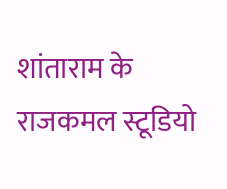शांताराम के राजकमल स्टूडियो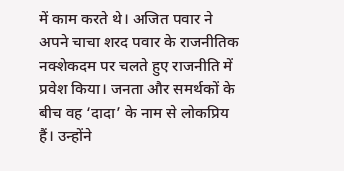में काम करते थे। अजित पवार ने अपने चाचा शरद पवार के राजनीतिक नक्शेकदम पर चलते हुए राजनीति में प्रवेश किया। जनता और समर्थकों के बीच वह ‘दादा’ के नाम से लोकप्रिय हैं। उन्होंने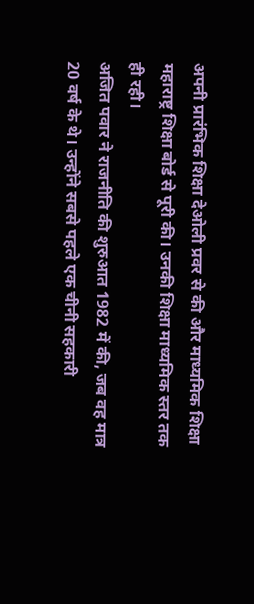अपनी प्रारंभिक शिक्षा देओली प्रवर से की और माध्यमिक शिक्षा महाराष्ट्र शिक्षा बोर्ड से पूरी की। उनकी शिक्षा माध्यमिक स्तर तक ही रही।
अजित पवार ने राजनीति की शुरुआत 1982 में की, जब वह मात्र 20 वर्ष के थे। उन्होंने सबसे पहले एक चीनी सहकारी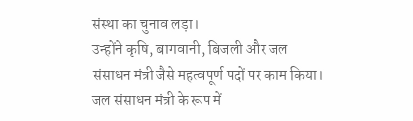संस्था का चुनाव लड़ा।
उन्होंने कृषि, बागवानी, बिजली और जल संसाधन मंत्री जैसे महत्वपूर्ण पदों पर काम किया। जल संसाधन मंत्री के रूप में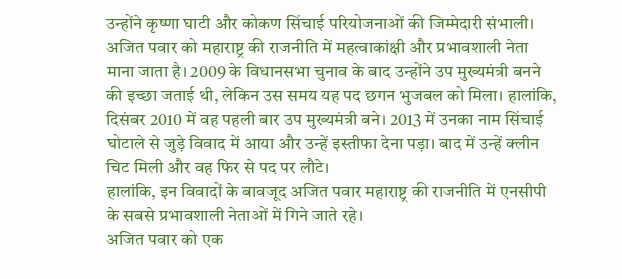उन्होंने कृष्णा घाटी और कोकण सिंचाई परियोजनाओं की जिम्मेदारी संभाली।
अजित पवार को महाराष्ट्र की राजनीति में महत्वाकांक्षी और प्रभावशाली नेता माना जाता है। 2009 के विधानसभा चुनाव के बाद उन्होंने उप मुख्यमंत्री बनने की इच्छा जताई थी, लेकिन उस समय यह पद छगन भुजबल को मिला। हालांकि, दिसंबर 2010 में वह पहली बार उप मुख्यमंत्री बने। 2013 में उनका नाम सिंचाई घोटाले से जुड़े विवाद में आया और उन्हें इस्तीफा देना पड़ा। बाद में उन्हें क्लीन चिट मिली और वह फिर से पद पर लौटे।
हालांकि, इन विवादों के बावजूद अजित पवार महाराष्ट्र की राजनीति में एनसीपी के सबसे प्रभावशाली नेताओं में गिने जाते रहे।
अजित पवार को एक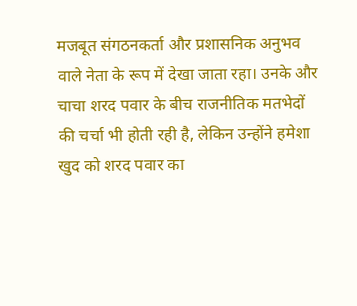मजबूत संगठनकर्ता और प्रशासनिक अनुभव वाले नेता के रूप में देखा जाता रहा। उनके और चाचा शरद पवार के बीच राजनीतिक मतभेदों की चर्चा भी होती रही है, लेकिन उन्होंने हमेशा खुद को शरद पवार का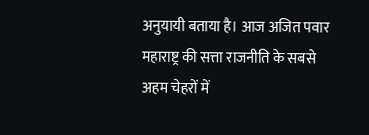अनुयायी बताया है। आज अजित पवार महाराष्ट्र की सत्ता राजनीति के सबसे अहम चेहरों में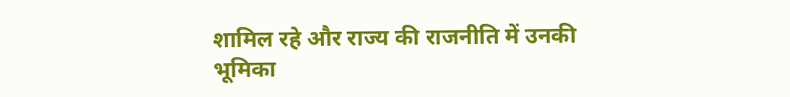शामिल रहे और राज्य की राजनीति में उनकी भूमिका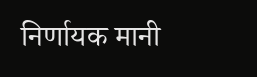निर्णायक मानी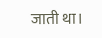जाती था।